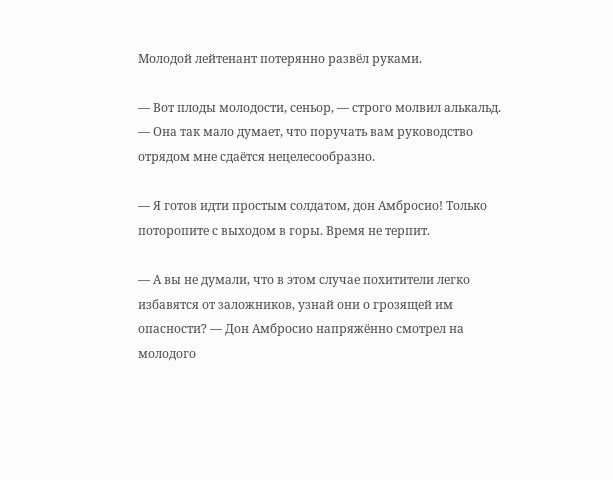Молодой лейтенант потерянно развёл руками.

— Вот плоды молодости, сеньор, — строго молвил алькальд. — Она так мало думает, что поручать вам руководство отрядом мне сдаётся нецелесообразно.

— Я готов идти простым солдатом, дон Амбросио! Только поторопите с выходом в горы. Время не терпит.

— А вы не думали, что в этом случае похитители легко избавятся от заложников, узнай они о грозящей им опасности? — Дон Амбросио напряжённо смотрел на молодого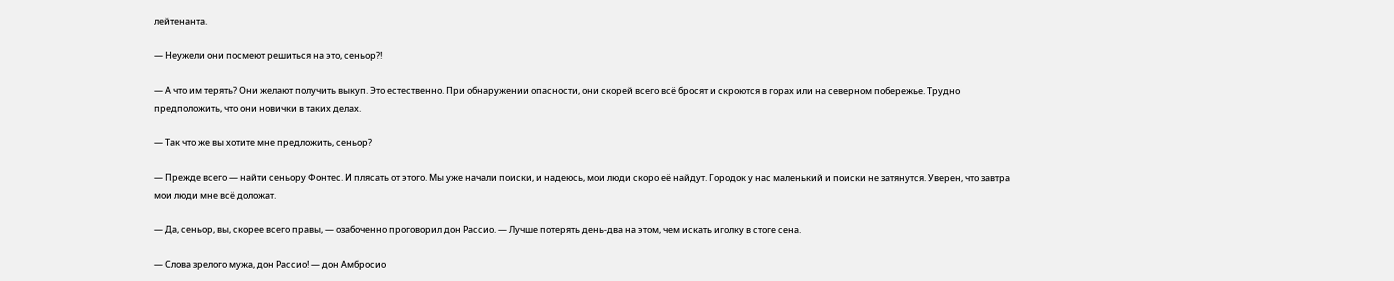лейтенанта.

— Неужели они посмеют решиться на это, сеньор?!

— А что им терять? Они желают получить выкуп. Это естественно. При обнаружении опасности, они скорей всего всё бросят и скроются в горах или на северном побережье. Трудно предположить, что они новички в таких делах.

— Так что же вы хотите мне предложить, сеньор?

— Прежде всего — найти сеньору Фонтес. И плясать от этого. Мы уже начали поиски, и надеюсь, мои люди скоро её найдут. Городок у нас маленький и поиски не затянутся. Уверен, что завтра мои люди мне всё доложат.

— Да, сеньор, вы, скорее всего правы, — озабоченно проговорил дон Рассио. — Лучше потерять день-два на этом, чем искать иголку в стоге сена.

— Слова зрелого мужа, дон Рассио! — дон Амбросио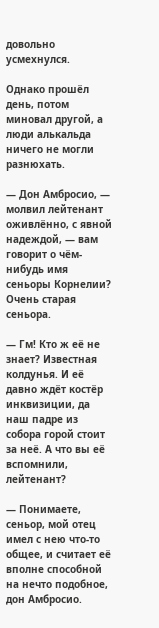довольно усмехнулся.

Однако прошёл день, потом миновал другой, а люди алькальда ничего не могли разнюхать.

— Дон Амбросио, — молвил лейтенант оживлённо, с явной надеждой, — вам говорит о чём-нибудь имя сеньоры Корнелии? Очень старая сеньора.

— Гм! Кто ж её не знает? Известная колдунья. И её давно ждёт костёр инквизиции, да наш падре из собора горой стоит за неё. А что вы её вспомнили, лейтенант?

— Понимаете, сеньор, мой отец имел с нею что-то общее, и считает её вполне способной на нечто подобное, дон Амбросио.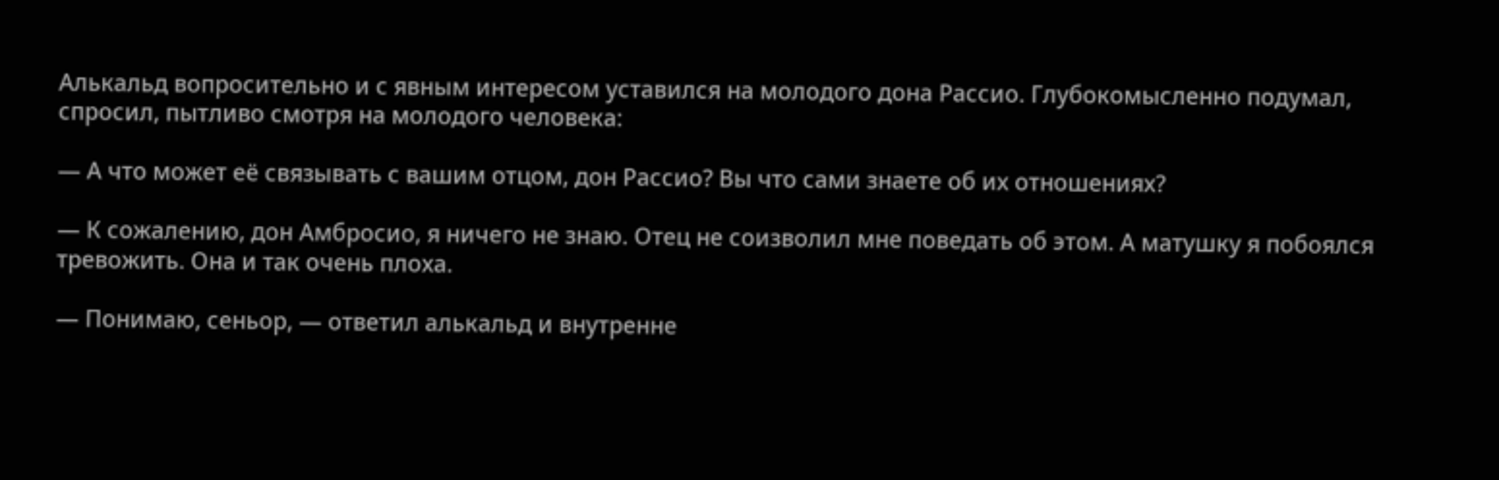Алькальд вопросительно и с явным интересом уставился на молодого дона Рассио. Глубокомысленно подумал, спросил, пытливо смотря на молодого человека:

— А что может её связывать с вашим отцом, дон Рассио? Вы что сами знаете об их отношениях?

— К сожалению, дон Амбросио, я ничего не знаю. Отец не соизволил мне поведать об этом. А матушку я побоялся тревожить. Она и так очень плоха.

— Понимаю, сеньор, — ответил алькальд и внутренне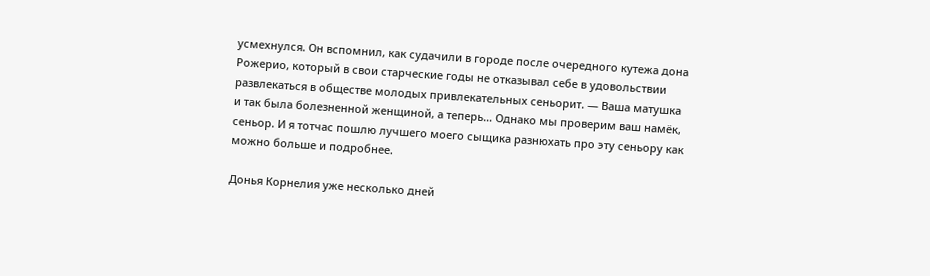усмехнулся. Он вспомнил, как судачили в городе после очередного кутежа дона Рожерио, который в свои старческие годы не отказывал себе в удовольствии развлекаться в обществе молодых привлекательных сеньорит. — Ваша матушка и так была болезненной женщиной, а теперь… Однако мы проверим ваш намёк, сеньор. И я тотчас пошлю лучшего моего сыщика разнюхать про эту сеньору как можно больше и подробнее.

Донья Корнелия уже несколько дней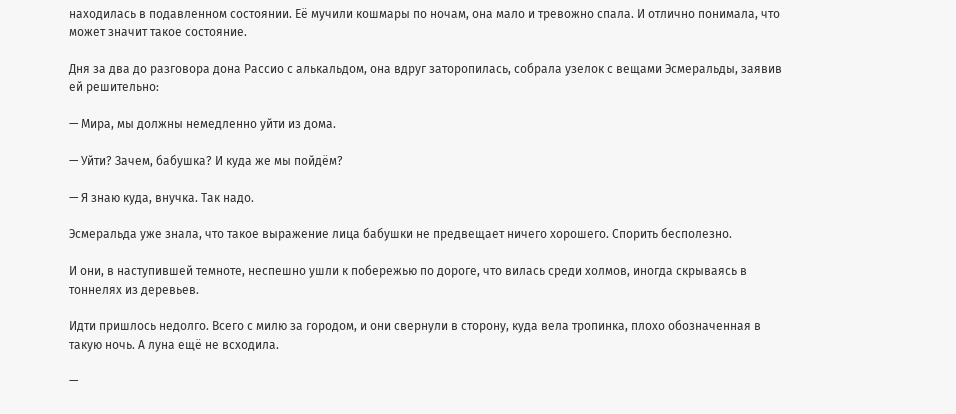находилась в подавленном состоянии. Её мучили кошмары по ночам, она мало и тревожно спала. И отлично понимала, что может значит такое состояние.

Дня за два до разговора дона Рассио с алькальдом, она вдруг заторопилась, собрала узелок с вещами Эсмеральды, заявив ей решительно:

— Мира, мы должны немедленно уйти из дома.

— Уйти? Зачем, бабушка? И куда же мы пойдём?

— Я знаю куда, внучка. Так надо.

Эсмеральда уже знала, что такое выражение лица бабушки не предвещает ничего хорошего. Спорить бесполезно.

И они, в наступившей темноте, неспешно ушли к побережью по дороге, что вилась среди холмов, иногда скрываясь в тоннелях из деревьев.

Идти пришлось недолго. Всего с милю за городом, и они свернули в сторону, куда вела тропинка, плохо обозначенная в такую ночь. А луна ещё не всходила.

—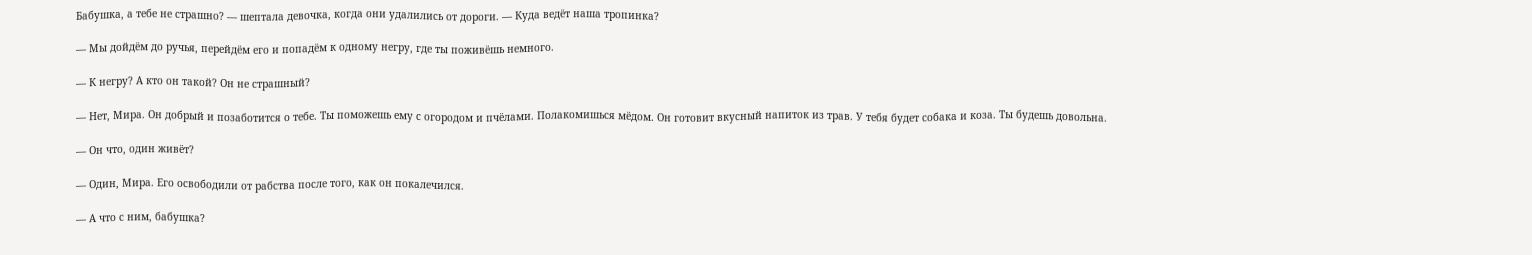Бабушка, а тебе не страшно? — шептала девочка, когда они удалились от дороги. — Куда ведёт наша тропинка?

— Мы дойдём до ручья, перейдём его и попадём к одному негру, где ты поживёшь немного.

— К негру? А кто он такой? Он не страшный?

— Нет, Мира. Он добрый и позаботится о тебе. Ты поможешь ему с огородом и пчёлами. Полакомишься мёдом. Он готовит вкусный напиток из трав. У тебя будет собака и коза. Ты будешь довольна.

— Он что, один живёт?

— Один, Мира. Его освободили от рабства после того, как он покалечился.

— А что с ним, бабушка?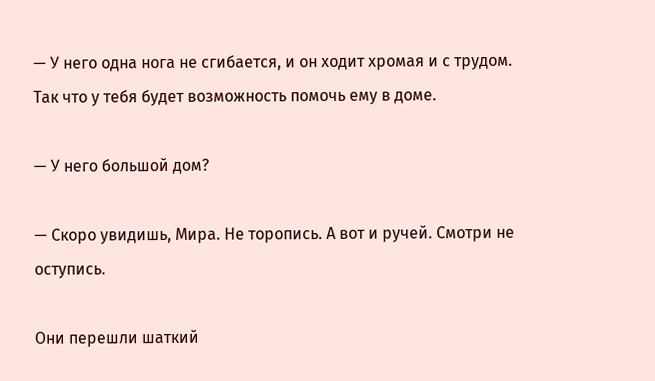— У него одна нога не сгибается, и он ходит хромая и с трудом. Так что у тебя будет возможность помочь ему в доме.

— У него большой дом?

— Скоро увидишь, Мира. Не торопись. А вот и ручей. Смотри не оступись.

Они перешли шаткий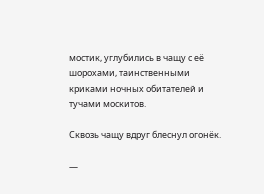мостик, углубились в чащу с её шорохами, таинственными криками ночных обитателей и тучами москитов.

Сквозь чащу вдруг блеснул огонёк.

—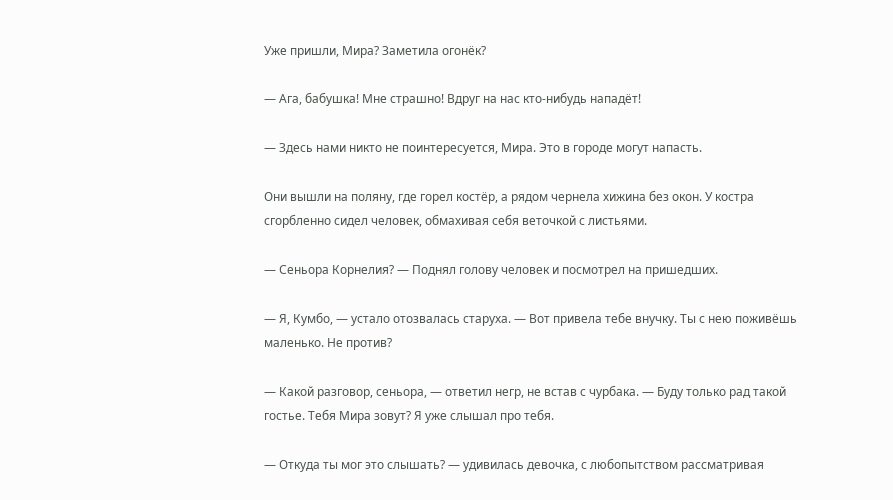Уже пришли, Мира? Заметила огонёк?

— Ага, бабушка! Мне страшно! Вдруг на нас кто-нибудь нападёт!

— Здесь нами никто не поинтересуется, Мира. Это в городе могут напасть.

Они вышли на поляну, где горел костёр, а рядом чернела хижина без окон. У костра сгорбленно сидел человек, обмахивая себя веточкой с листьями.

— Сеньора Корнелия? — Поднял голову человек и посмотрел на пришедших.

— Я, Кумбо, — устало отозвалась старуха. — Вот привела тебе внучку. Ты с нею поживёшь маленько. Не против?

— Какой разговор, сеньора, — ответил негр, не встав с чурбака. — Буду только рад такой гостье. Тебя Мира зовут? Я уже слышал про тебя.

— Откуда ты мог это слышать? — удивилась девочка, с любопытством рассматривая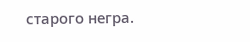старого негра.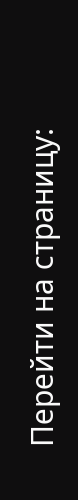Перейти на страницу: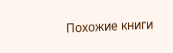Похожие книги